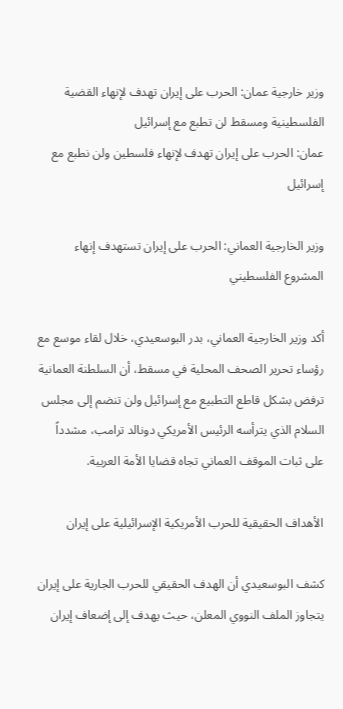وزير خارجية عمان: الحرب على إيران تهدف لإنهاء القضية الفلسطينية ومسقط لن تطبع مع إسرائيل
عمان: الحرب على إيران تهدف لإنهاء فلسطين ولن نطبع مع إسرائيل

وزير الخارجية العماني: الحرب على إيران تستهدف إنهاء المشروع الفلسطيني

أكد وزير الخارجية العماني، بدر البوسعيدي، خلال لقاء موسع مع رؤساء تحرير الصحف المحلية في مسقط، أن السلطنة العمانية ترفض بشكل قاطع التطبيع مع إسرائيل ولن تنضم إلى مجلس السلام الذي يترأسه الرئيس الأمريكي دونالد ترامب، مشدداً على ثبات الموقف العماني تجاه قضايا الأمة العربية.

الأهداف الحقيقية للحرب الأمريكية الإسرائيلية على إيران

كشف البوسعيدي أن الهدف الحقيقي للحرب الجارية على إيران يتجاوز الملف النووي المعلن، حيث يهدف إلى إضعاف إيران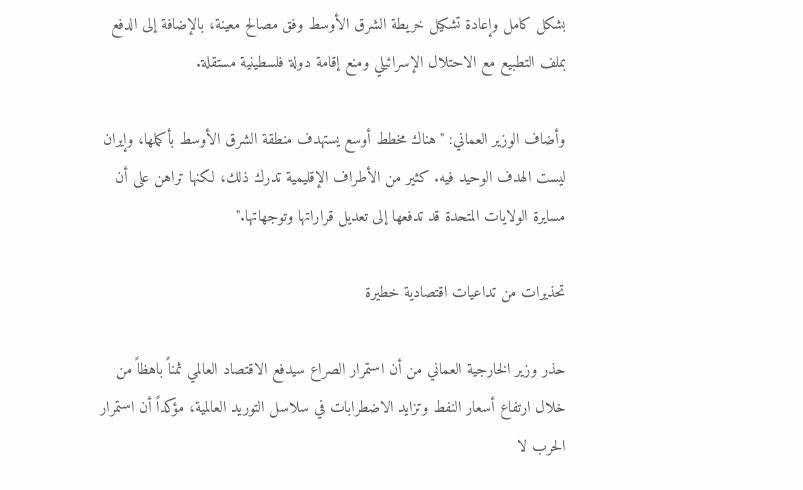بشكل كامل وإعادة تشكيل خريطة الشرق الأوسط وفق مصالح معينة، بالإضافة إلى الدفع بملف التطبيع مع الاحتلال الإسرائيلي ومنع إقامة دولة فلسطينية مستقلة.

وأضاف الوزير العماني: "هناك مخطط أوسع يستهدف منطقة الشرق الأوسط بأكملها، وإيران ليست الهدف الوحيد فيه. كثير من الأطراف الإقليمية تدرك ذلك، لكنها تراهن على أن مسايرة الولايات المتحدة قد تدفعها إلى تعديل قراراتها وتوجهاتها."

تحذيرات من تداعيات اقتصادية خطيرة

حذر وزير الخارجية العماني من أن استمرار الصراع سيدفع الاقتصاد العالمي ثمناً باهظاً من خلال ارتفاع أسعار النفط وتزايد الاضطرابات في سلاسل التوريد العالمية، مؤكداً أن استمرار الحرب لا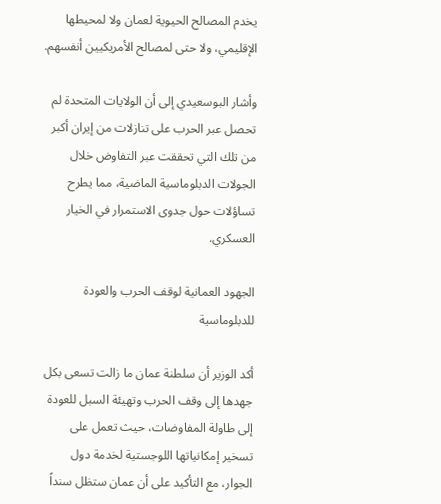يخدم المصالح الحيوية لعمان ولا لمحيطها الإقليمي، ولا حتى لمصالح الأمريكيين أنفسهم.

وأشار البوسعيدي إلى أن الولايات المتحدة لم تحصل عبر الحرب على تنازلات من إيران أكبر من تلك التي تحققت عبر التفاوض خلال الجولات الدبلوماسية الماضية، مما يطرح تساؤلات حول جدوى الاستمرار في الخيار العسكري.

الجهود العمانية لوقف الحرب والعودة للدبلوماسية

أكد الوزير أن سلطنة عمان ما زالت تسعى بكل جهدها إلى وقف الحرب وتهيئة السبل للعودة إلى طاولة المفاوضات، حيث تعمل على تسخير إمكانياتها اللوجستية لخدمة دول الجوار، مع التأكيد على أن عمان ستظل سنداً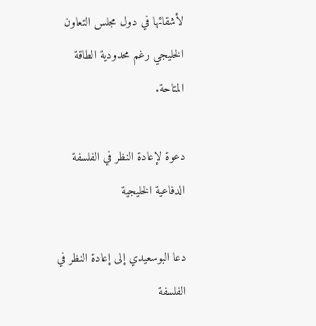لأشقائها في دول مجلس التعاون الخليجي رغم محدودية الطاقة المتاحة.

دعوة لإعادة النظر في الفلسفة الدفاعية الخليجية

دعا البوسعيدي إلى إعادة النظر في الفلسفة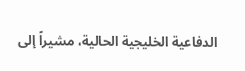الدفاعية الخليجية الحالية، مشيراً إلى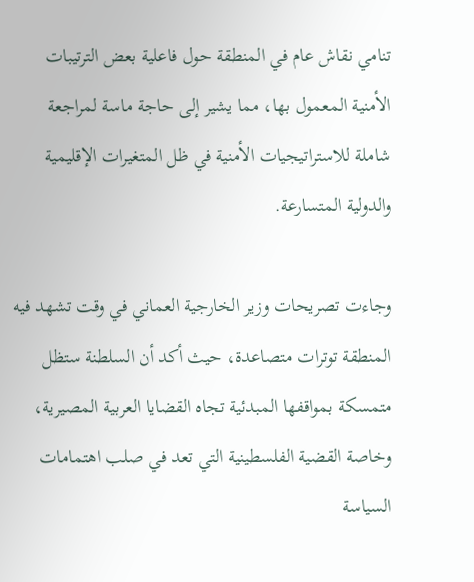تنامي نقاش عام في المنطقة حول فاعلية بعض الترتيبات الأمنية المعمول بها، مما يشير إلى حاجة ماسة لمراجعة شاملة للاستراتيجيات الأمنية في ظل المتغيرات الإقليمية والدولية المتسارعة.

وجاءت تصريحات وزير الخارجية العماني في وقت تشهد فيه المنطقة توترات متصاعدة، حيث أكد أن السلطنة ستظل متمسكة بمواقفها المبدئية تجاه القضايا العربية المصيرية، وخاصة القضية الفلسطينية التي تعد في صلب اهتمامات السياسة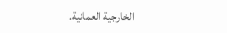الخارجية العمانية.